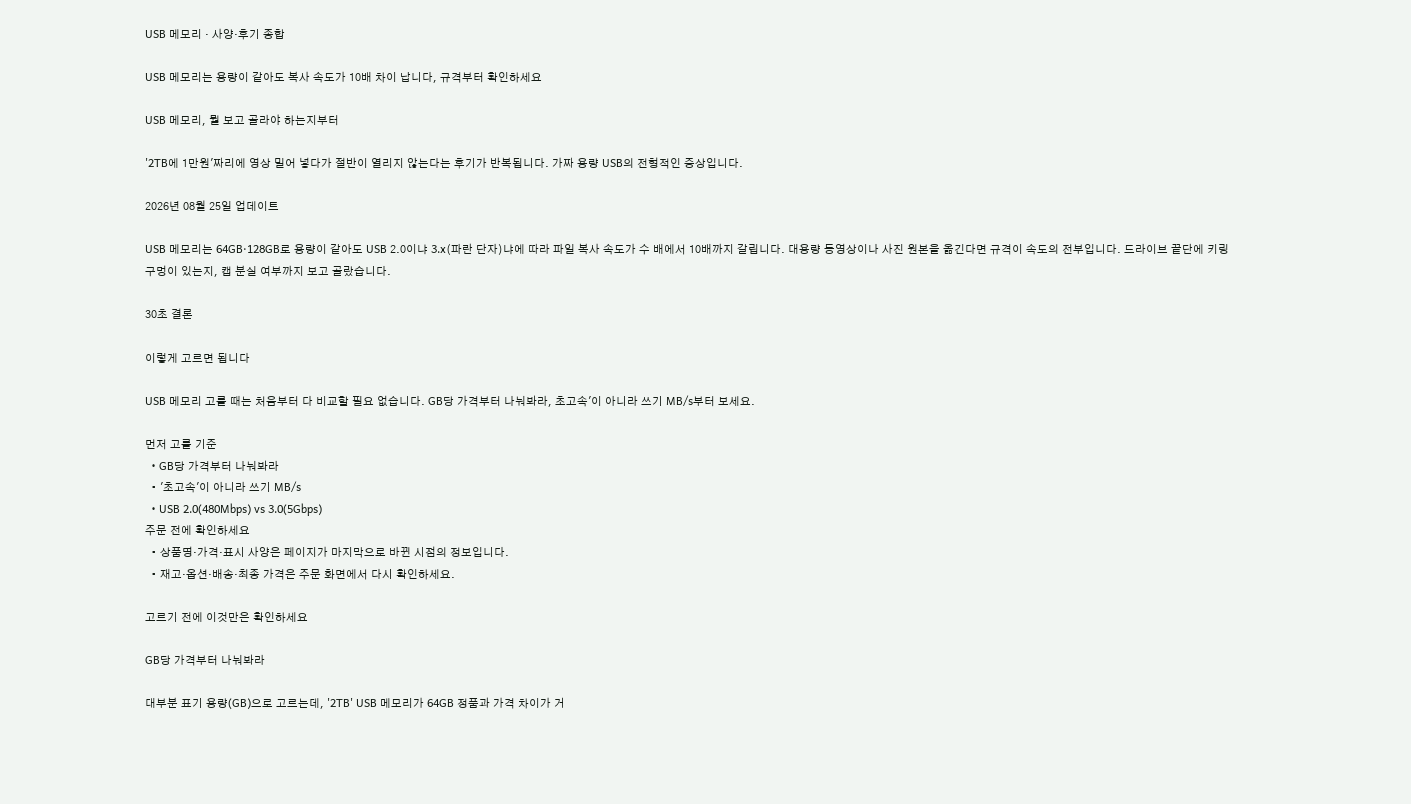USB 메모리 · 사양·후기 종합

USB 메모리는 용량이 같아도 복사 속도가 10배 차이 납니다, 규격부터 확인하세요

USB 메모리, 뭘 보고 골라야 하는지부터

'2TB에 1만원'짜리에 영상 밀어 넣다가 절반이 열리지 않는다는 후기가 반복됩니다. 가짜 용량 USB의 전형적인 증상입니다.

2026년 08월 25일 업데이트

USB 메모리는 64GB·128GB로 용량이 같아도 USB 2.0이냐 3.x(파란 단자)냐에 따라 파일 복사 속도가 수 배에서 10배까지 갈립니다. 대용량 동영상이나 사진 원본을 옮긴다면 규격이 속도의 전부입니다. 드라이브 끝단에 키링 구멍이 있는지, 캡 분실 여부까지 보고 골랐습니다.

30초 결론

이렇게 고르면 됩니다

USB 메모리 고를 때는 처음부터 다 비교할 필요 없습니다. GB당 가격부터 나눠봐라, 초고속'이 아니라 쓰기 MB/s부터 보세요.

먼저 고를 기준
  • GB당 가격부터 나눠봐라
  • '초고속'이 아니라 쓰기 MB/s
  • USB 2.0(480Mbps) vs 3.0(5Gbps)
주문 전에 확인하세요
  • 상품명·가격·표시 사양은 페이지가 마지막으로 바뀐 시점의 정보입니다.
  • 재고·옵션·배송·최종 가격은 주문 화면에서 다시 확인하세요.

고르기 전에 이것만은 확인하세요

GB당 가격부터 나눠봐라

대부분 표기 용량(GB)으로 고르는데, '2TB' USB 메모리가 64GB 정품과 가격 차이가 거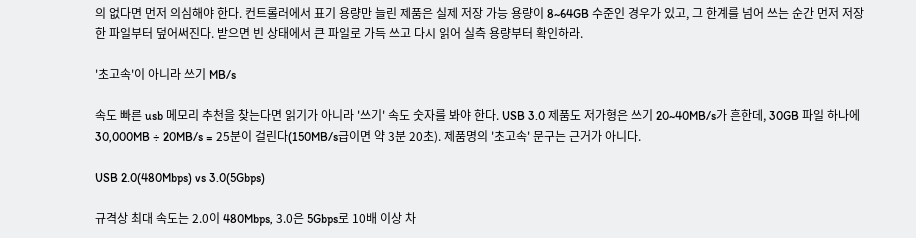의 없다면 먼저 의심해야 한다. 컨트롤러에서 표기 용량만 늘린 제품은 실제 저장 가능 용량이 8~64GB 수준인 경우가 있고, 그 한계를 넘어 쓰는 순간 먼저 저장한 파일부터 덮어써진다. 받으면 빈 상태에서 큰 파일로 가득 쓰고 다시 읽어 실측 용량부터 확인하라.

'초고속'이 아니라 쓰기 MB/s

속도 빠른 usb 메모리 추천을 찾는다면 읽기가 아니라 '쓰기' 속도 숫자를 봐야 한다. USB 3.0 제품도 저가형은 쓰기 20~40MB/s가 흔한데, 30GB 파일 하나에 30,000MB ÷ 20MB/s = 25분이 걸린다(150MB/s급이면 약 3분 20초). 제품명의 '초고속' 문구는 근거가 아니다.

USB 2.0(480Mbps) vs 3.0(5Gbps)

규격상 최대 속도는 2.0이 480Mbps, 3.0은 5Gbps로 10배 이상 차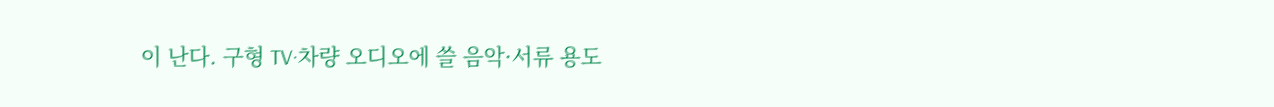이 난다. 구형 TV·차량 오디오에 쓸 음악·서류 용도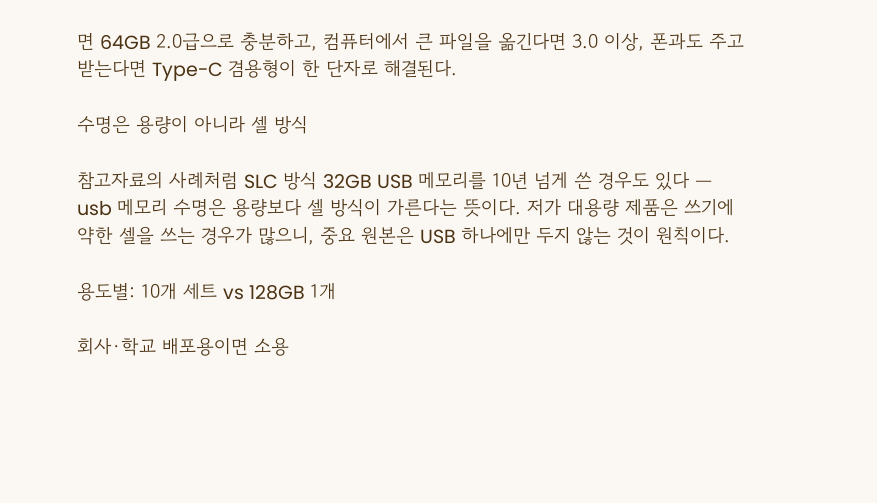면 64GB 2.0급으로 충분하고, 컴퓨터에서 큰 파일을 옮긴다면 3.0 이상, 폰과도 주고받는다면 Type-C 겸용형이 한 단자로 해결된다.

수명은 용량이 아니라 셀 방식

참고자료의 사례처럼 SLC 방식 32GB USB 메모리를 10년 넘게 쓴 경우도 있다 — usb 메모리 수명은 용량보다 셀 방식이 가른다는 뜻이다. 저가 대용량 제품은 쓰기에 약한 셀을 쓰는 경우가 많으니, 중요 원본은 USB 하나에만 두지 않는 것이 원칙이다.

용도별: 10개 세트 vs 128GB 1개

회사·학교 배포용이면 소용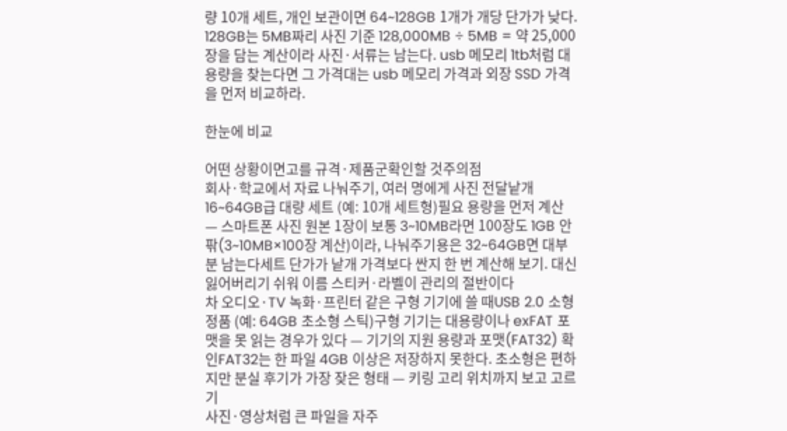량 10개 세트, 개인 보관이면 64~128GB 1개가 개당 단가가 낮다. 128GB는 5MB짜리 사진 기준 128,000MB ÷ 5MB = 약 25,000장을 담는 계산이라 사진·서류는 남는다. usb 메모리 1tb처럼 대용량을 찾는다면 그 가격대는 usb 메모리 가격과 외장 SSD 가격을 먼저 비교하라.

한눈에 비교

어떤 상황이면고를 규격·제품군확인할 것주의점
회사·학교에서 자료 나눠주기, 여러 명에게 사진 전달낱개 16~64GB급 대량 세트 (예: 10개 세트형)필요 용량을 먼저 계산 — 스마트폰 사진 원본 1장이 보통 3~10MB라면 100장도 1GB 안팎(3~10MB×100장 계산)이라, 나눠주기용은 32~64GB면 대부분 남는다세트 단가가 낱개 가격보다 싼지 한 번 계산해 보기. 대신 잃어버리기 쉬워 이름 스티커·라벨이 관리의 절반이다
차 오디오·TV 녹화·프린터 같은 구형 기기에 쓸 때USB 2.0 소형 정품 (예: 64GB 초소형 스틱)구형 기기는 대용량이나 exFAT 포맷을 못 읽는 경우가 있다 — 기기의 지원 용량과 포맷(FAT32) 확인FAT32는 한 파일 4GB 이상은 저장하지 못한다. 초소형은 편하지만 분실 후기가 가장 잦은 형태 — 키링 고리 위치까지 보고 고르기
사진·영상처럼 큰 파일을 자주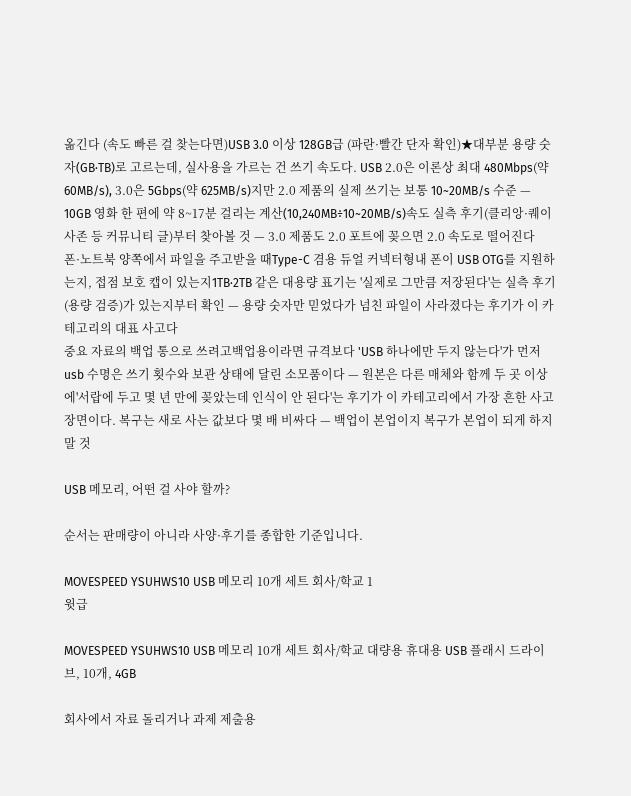옮긴다 (속도 빠른 걸 찾는다면)USB 3.0 이상 128GB급 (파란·빨간 단자 확인)★대부분 용량 숫자(GB·TB)로 고르는데, 실사용을 가르는 건 쓰기 속도다. USB 2.0은 이론상 최대 480Mbps(약 60MB/s), 3.0은 5Gbps(약 625MB/s)지만 2.0 제품의 실제 쓰기는 보통 10~20MB/s 수준 — 10GB 영화 한 편에 약 8~17분 걸리는 계산(10,240MB÷10~20MB/s)속도 실측 후기(클리앙·퀘이사존 등 커뮤니티 글)부터 찾아볼 것 — 3.0 제품도 2.0 포트에 꽂으면 2.0 속도로 떨어진다
폰·노트북 양쪽에서 파일을 주고받을 때Type-C 겸용 듀얼 커넥터형내 폰이 USB OTG를 지원하는지, 접점 보호 캡이 있는지1TB·2TB 같은 대용량 표기는 '실제로 그만큼 저장된다'는 실측 후기(용량 검증)가 있는지부터 확인 — 용량 숫자만 믿었다가 넘친 파일이 사라졌다는 후기가 이 카테고리의 대표 사고다
중요 자료의 백업 통으로 쓰려고백업용이라면 규격보다 'USB 하나에만 두지 않는다'가 먼저usb 수명은 쓰기 횟수와 보관 상태에 달린 소모품이다 — 원본은 다른 매체와 함께 두 곳 이상에'서랍에 두고 몇 년 만에 꽂았는데 인식이 안 된다'는 후기가 이 카테고리에서 가장 흔한 사고 장면이다. 복구는 새로 사는 값보다 몇 배 비싸다 — 백업이 본업이지 복구가 본업이 되게 하지 말 것

USB 메모리, 어떤 걸 사야 할까?

순서는 판매량이 아니라 사양·후기를 종합한 기준입니다.

MOVESPEED YSUHWS10 USB 메모리 10개 세트 회사/학교 1
윗급

MOVESPEED YSUHWS10 USB 메모리 10개 세트 회사/학교 대량용 휴대용 USB 플래시 드라이브, 10개, 4GB

회사에서 자료 돌리거나 과제 제출용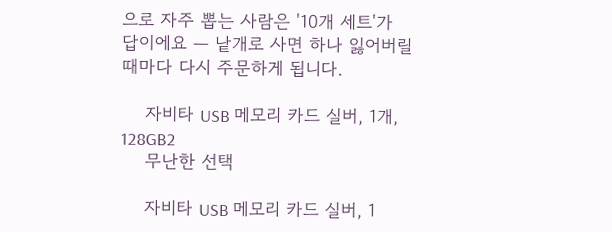으로 자주 뽑는 사람은 '10개 세트'가 답이에요 — 낱개로 사면 하나 잃어버릴 때마다 다시 주문하게 됩니다.

    자비타 USB 메모리 카드 실버, 1개, 128GB2
    무난한 선택

    자비타 USB 메모리 카드 실버, 1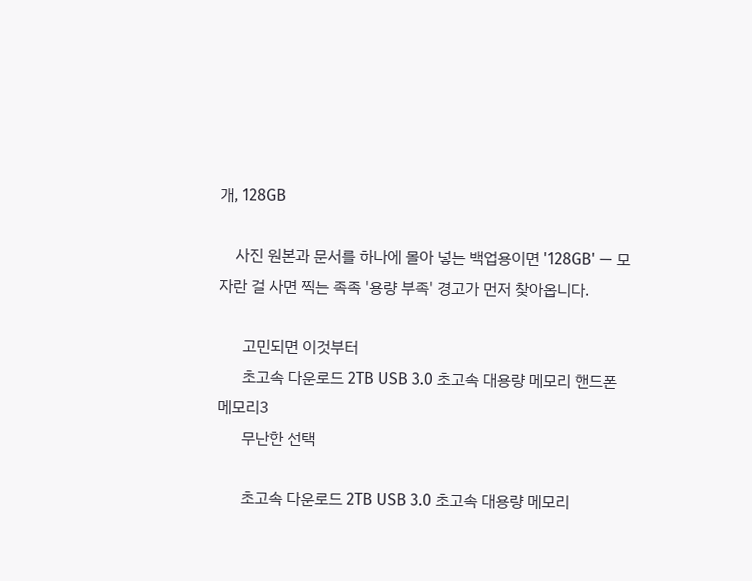개, 128GB

    사진 원본과 문서를 하나에 몰아 넣는 백업용이면 '128GB' — 모자란 걸 사면 찍는 족족 '용량 부족' 경고가 먼저 찾아옵니다.

      고민되면 이것부터
      초고속 다운로드 2TB USB 3.0 초고속 대용량 메모리 핸드폰 메모리3
      무난한 선택

      초고속 다운로드 2TB USB 3.0 초고속 대용량 메모리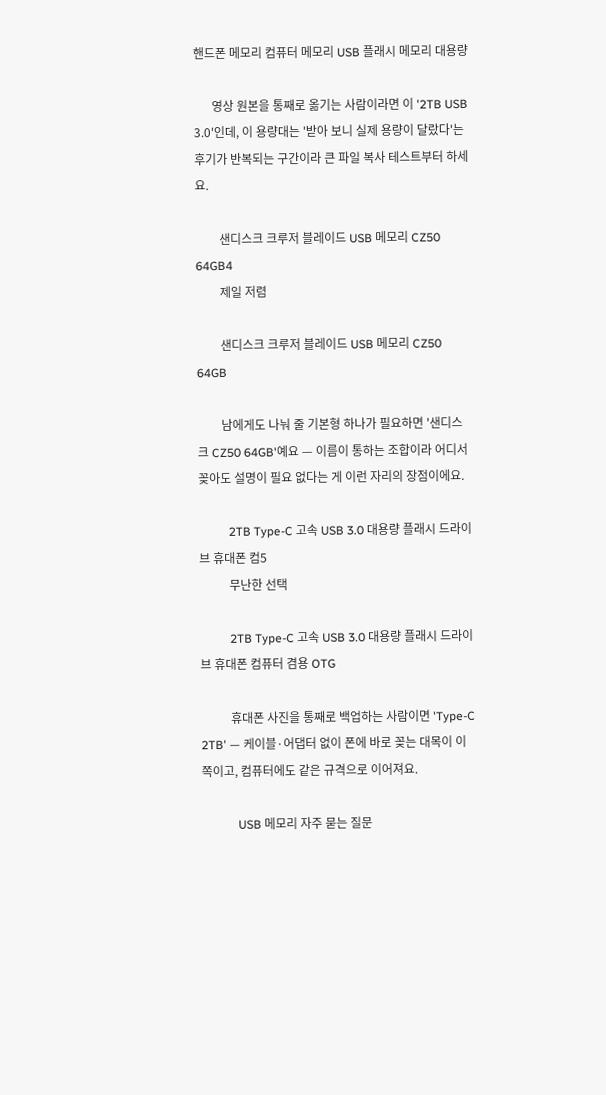핸드폰 메모리 컴퓨터 메모리 USB 플래시 메모리 대용량

      영상 원본을 통째로 옮기는 사람이라면 이 '2TB USB 3.0'인데, 이 용량대는 '받아 보니 실제 용량이 달랐다'는 후기가 반복되는 구간이라 큰 파일 복사 테스트부터 하세요.

        샌디스크 크루저 블레이드 USB 메모리 CZ50 64GB4
        제일 저렴

        샌디스크 크루저 블레이드 USB 메모리 CZ50 64GB

        남에게도 나눠 줄 기본형 하나가 필요하면 '샌디스크 CZ50 64GB'예요 — 이름이 통하는 조합이라 어디서 꽂아도 설명이 필요 없다는 게 이런 자리의 장점이에요.

          2TB Type-C 고속 USB 3.0 대용량 플래시 드라이브 휴대폰 컴5
          무난한 선택

          2TB Type-C 고속 USB 3.0 대용량 플래시 드라이브 휴대폰 컴퓨터 겸용 OTG

          휴대폰 사진을 통째로 백업하는 사람이면 'Type-C 2TB' — 케이블·어댑터 없이 폰에 바로 꽂는 대목이 이쪽이고, 컴퓨터에도 같은 규격으로 이어져요.

            USB 메모리 자주 묻는 질문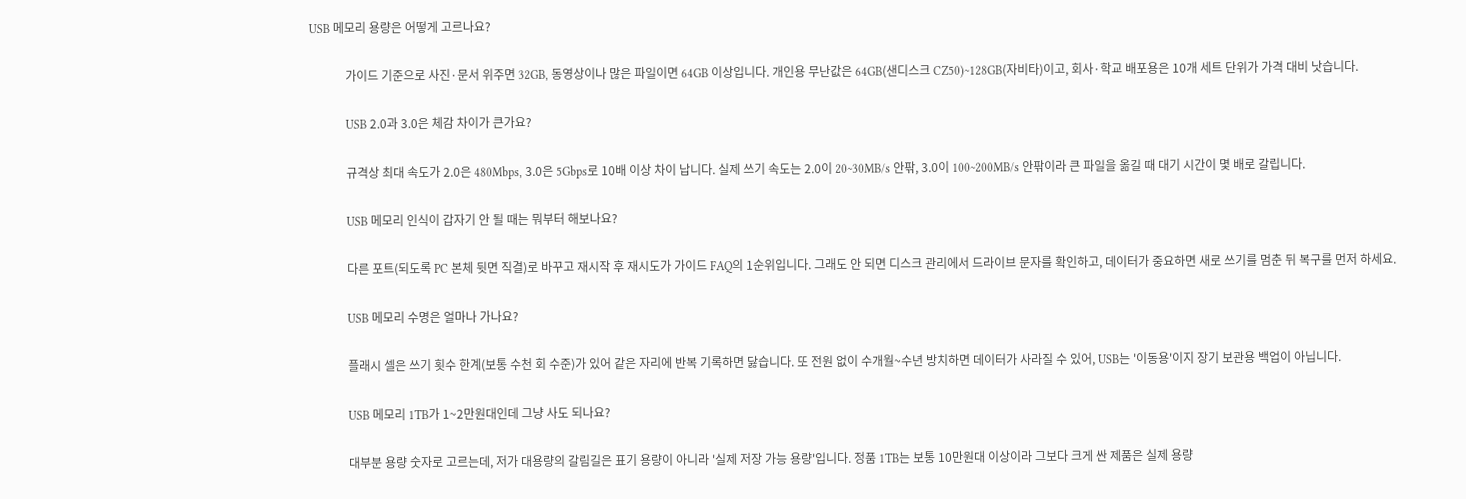USB 메모리 용량은 어떻게 고르나요?

            가이드 기준으로 사진·문서 위주면 32GB, 동영상이나 많은 파일이면 64GB 이상입니다. 개인용 무난값은 64GB(샌디스크 CZ50)~128GB(자비타)이고, 회사·학교 배포용은 10개 세트 단위가 가격 대비 낫습니다.

            USB 2.0과 3.0은 체감 차이가 큰가요?

            규격상 최대 속도가 2.0은 480Mbps, 3.0은 5Gbps로 10배 이상 차이 납니다. 실제 쓰기 속도는 2.0이 20~30MB/s 안팎, 3.0이 100~200MB/s 안팎이라 큰 파일을 옮길 때 대기 시간이 몇 배로 갈립니다.

            USB 메모리 인식이 갑자기 안 될 때는 뭐부터 해보나요?

            다른 포트(되도록 PC 본체 뒷면 직결)로 바꾸고 재시작 후 재시도가 가이드 FAQ의 1순위입니다. 그래도 안 되면 디스크 관리에서 드라이브 문자를 확인하고, 데이터가 중요하면 새로 쓰기를 멈춘 뒤 복구를 먼저 하세요.

            USB 메모리 수명은 얼마나 가나요?

            플래시 셀은 쓰기 횟수 한계(보통 수천 회 수준)가 있어 같은 자리에 반복 기록하면 닳습니다. 또 전원 없이 수개월~수년 방치하면 데이터가 사라질 수 있어, USB는 '이동용'이지 장기 보관용 백업이 아닙니다.

            USB 메모리 1TB가 1~2만원대인데 그냥 사도 되나요?

            대부분 용량 숫자로 고르는데, 저가 대용량의 갈림길은 표기 용량이 아니라 '실제 저장 가능 용량'입니다. 정품 1TB는 보통 10만원대 이상이라 그보다 크게 싼 제품은 실제 용량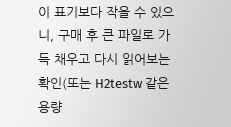이 표기보다 작을 수 있으니, 구매 후 큰 파일로 가득 채우고 다시 읽어보는 확인(또는 H2testw 같은 용량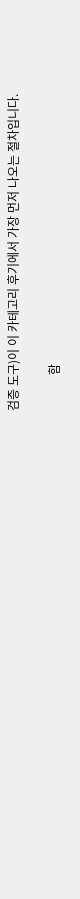검증 도구)이 이 카테고리 후기에서 가장 먼저 나오는 절차입니다.

            함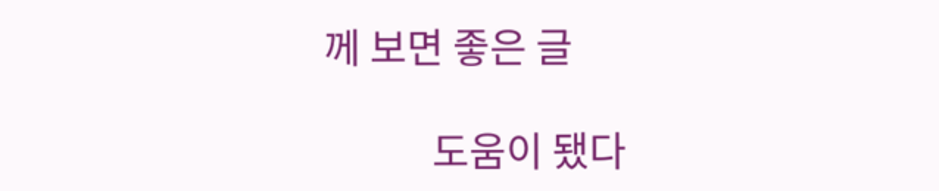께 보면 좋은 글

            도움이 됐다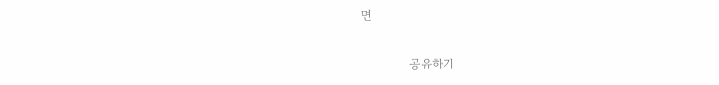면

            공유하기